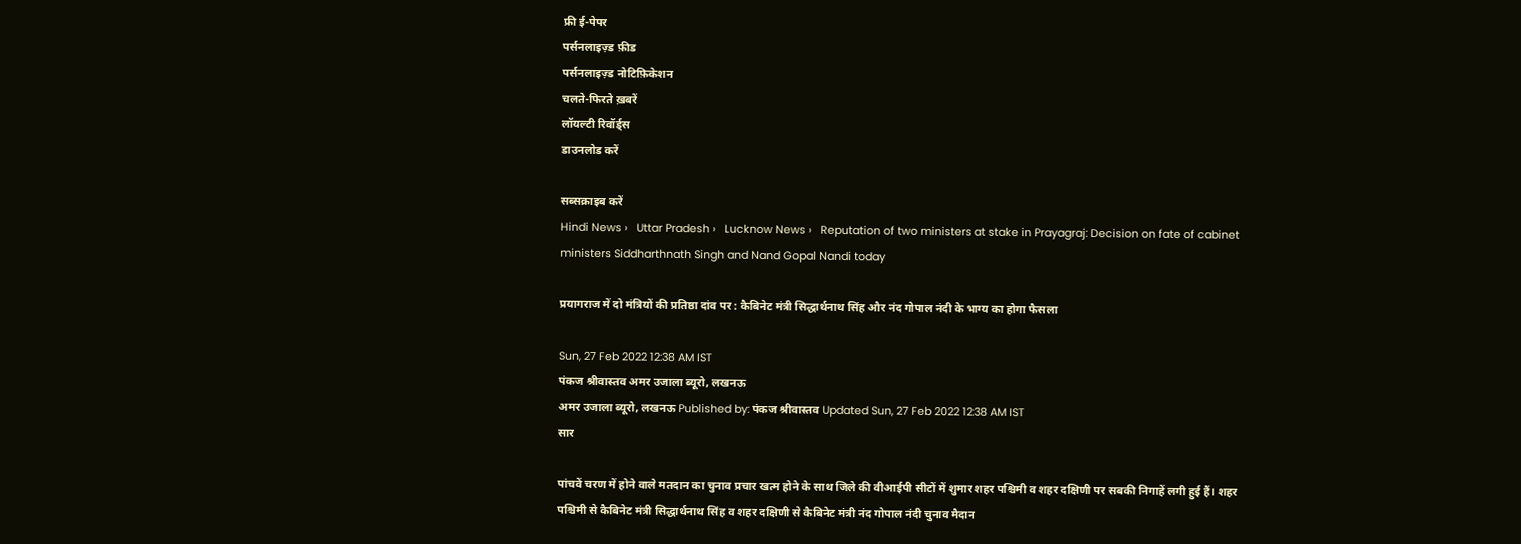फ्री ई-पेपर
पर्सनलाइज़्ड फ़ीड
पर्सनलाइज़्ड नोटिफ़िकेशन
चलते-फिरते ख़बरें
लॉयल्टी रिवॉर्ड्स
डाउनलोड करें

सब्सक्राइब करें
Hindi News ›   Uttar Pradesh ›   Lucknow News ›   Reputation of two ministers at stake in Prayagraj: Decision on fate of cabinet ministers Siddharthnath Singh and Nand Gopal Nandi today

प्रयागराज में दो मंत्रियों की प्रतिष्ठा दांव पर : कैबिनेट मंत्री सिद्धार्थनाथ सिंह और नंद गोपाल नंदी के भाग्य का होगा फैसला

Sun, 27 Feb 2022 12:38 AM IST
पंकज श्रीवास्‍तव अमर उजाला ब्यूरो, लखनऊ
अमर उजाला ब्यूरो, लखनऊ Published by: पंकज श्रीवास्‍तव Updated Sun, 27 Feb 2022 12:38 AM IST
सार

पांचवें चरण में होने वाले मतदान का चुनाव प्रचार खत्म होने के साथ जिले की वीआईपी सीटों में शुमार शहर पश्चिमी व शहर दक्षिणी पर सबकी निगाहें लगी हुई हैं। शहर पश्चिमी से कैबिनेट मंत्री सिद्धार्थनाथ सिंह व शहर दक्षिणी से कैबिनेट मंत्री नंद गोपाल नंदी चुनाव मैदान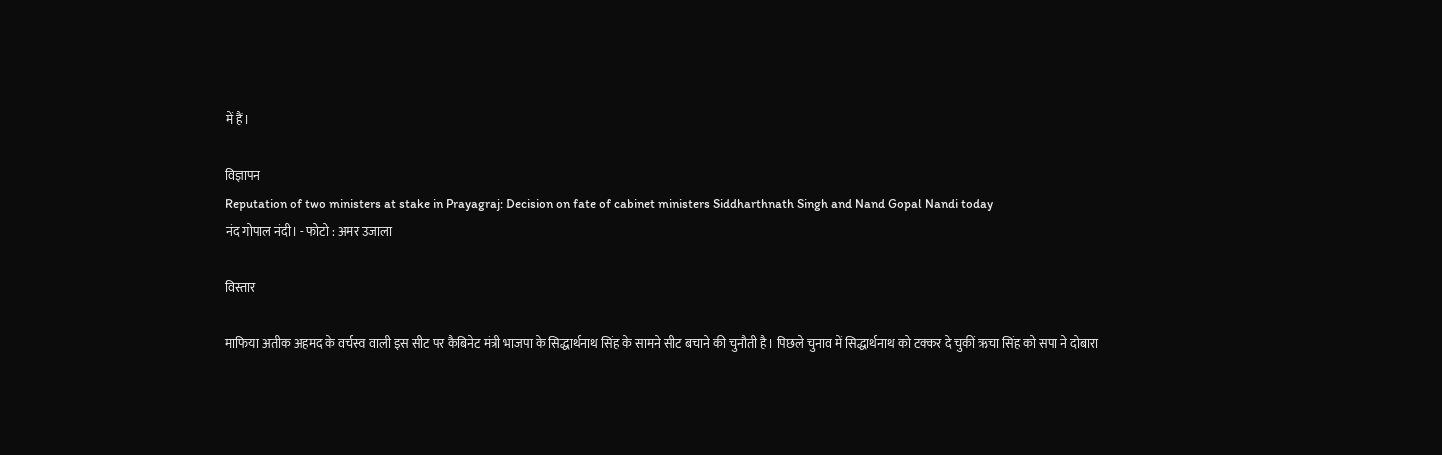में हैं।

विज्ञापन
Reputation of two ministers at stake in Prayagraj: Decision on fate of cabinet ministers Siddharthnath Singh and Nand Gopal Nandi today
नंद गोपाल नंदी। - फोटो : अमर उजाला

विस्तार

माफिया अतीक अहमद के वर्चस्व वाली इस सीट पर कैबिनेट मंत्री भाजपा के सिद्धार्थनाथ सिंह के सामने सीट बचाने की चुनौती है। पिछले चुनाव में सिद्धार्थनाथ को टक्कर दे चुकीं ऋचा सिंह को सपा ने दोबारा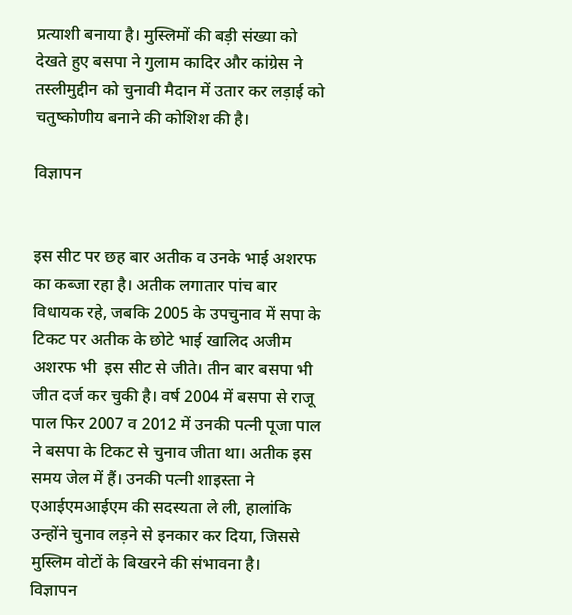प्रत्याशी बनाया है। मुस्लिमों की बड़ी संख्या को देखते हुए बसपा ने गुलाम कादिर और कांग्रेस ने तस्लीमुद्दीन को चुनावी मैदान में उतार कर लड़ाई को चतुष्कोणीय बनाने की कोशिश की है।

विज्ञापन


इस सीट पर छह बार अतीक व उनके भाई अशरफ  का कब्जा रहा है। अतीक लगातार पांच बार विधायक रहे, जबकि 2005 के उपचुनाव में सपा के टिकट पर अतीक के छोटे भाई खालिद अजीम अशरफ भी  इस सीट से जीते। तीन बार बसपा भी जीत दर्ज कर चुकी है। वर्ष 2004 में बसपा से राजू पाल फिर 2007 व 2012 में उनकी पत्नी पूजा पाल ने बसपा के टिकट से चुनाव जीता था। अतीक इस समय जेल में हैं। उनकी पत्नी शाइस्ता ने एआईएमआईएम की सदस्यता ले ली, हालांकि उन्होंने चुनाव लड़ने से इनकार कर दिया, जिससे मुस्लिम वोटों के बिखरने की संभावना है।
विज्ञापन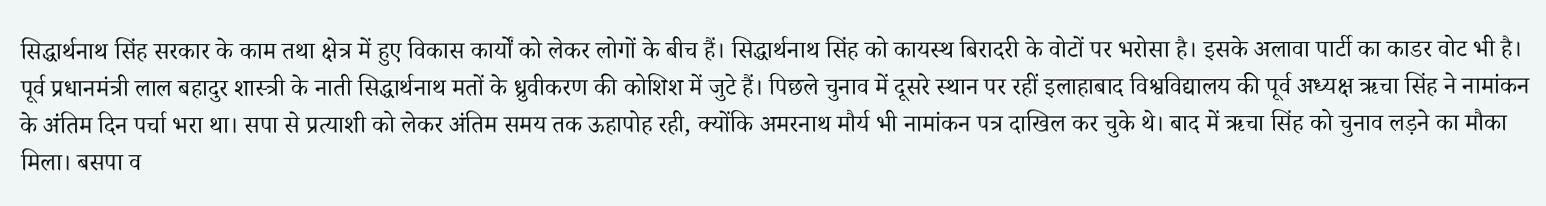सिद्धार्थनाथ सिंह सरकार के काम तथा क्षेत्र में हुए विकास कार्यों को लेकर लोगों के बीच हैं। सिद्धार्थनाथ सिंह को कायस्थ बिरादरी के वोटों पर भरोसा है। इसके अलावा पार्टी का काडर वोट भी है। पूर्व प्रधानमंत्री लाल बहादुर शास्त्री के नाती सिद्धार्थनाथ मतों के ध्रुवीकरण की कोशिश में जुटे हैं। पिछले चुनाव में दूसरे स्थान पर रहीं इलाहाबाद विश्वविद्यालय की पूर्व अध्यक्ष ऋचा सिंह ने नामांकन के अंतिम दिन पर्चा भरा था। सपा से प्रत्याशी को लेकर अंतिम समय तक ऊहापोह रही, क्योंकि अमरनाथ मौर्य भी नामांकन पत्र दाखिल कर चुके थे। बाद में ऋचा सिंह को चुनाव लड़ने का मौका मिला। बसपा व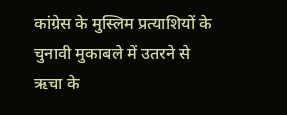कांग्रेस के मुस्लिम प्रत्याशियों के चुनावी मुकाबले में उतरने से ऋचा के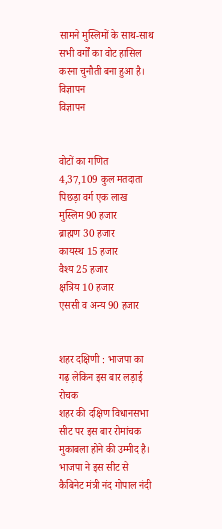सामने मुस्लिमों के साथ-साथ सभी वर्गों का वोट हासिल करना चुनौती बना हुआ है।
विज्ञापन
विज्ञापन


वोटों का गणित
4,37,109 कुल मतदाता
पिछड़ा वर्ग एक लाख
मुस्लिम 90 हजार
ब्राह्मण 30 हजार
कायस्थ 15 हजार
वैश्य 25 हजार
क्षत्रिय 10 हजार
एससी व अन्य 90 हजार


शहर दक्षिणी : भाजपा का गढ़ लेकिन इस बार लड़ाई रोचक
शहर की दक्षिण विधानसभा सीट पर इस बार रोमांचक मुकाबला होने की उम्मीद है। भाजपा ने इस सीट से कैबिनेट मंत्री नंद गोपाल नंदी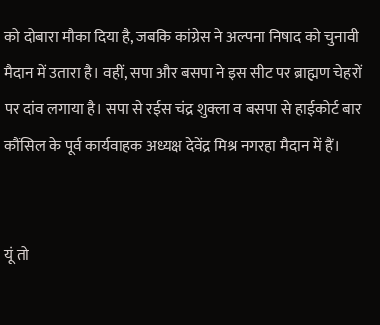को दोबारा मौका दिया है, जबकि कांग्रेस ने अल्पना निषाद को चुनावी मैदान में उतारा है। वहीं, सपा और बसपा ने इस सीट पर ब्राह्मण चेहरों पर दांव लगाया है। सपा से रईस चंद्र शुक्ला व बसपा से हाईकोर्ट बार कौंसिल के पूर्व कार्यवाहक अध्यक्ष देवेंद्र मिश्र नगरहा मैदान में हैं।


यूं तो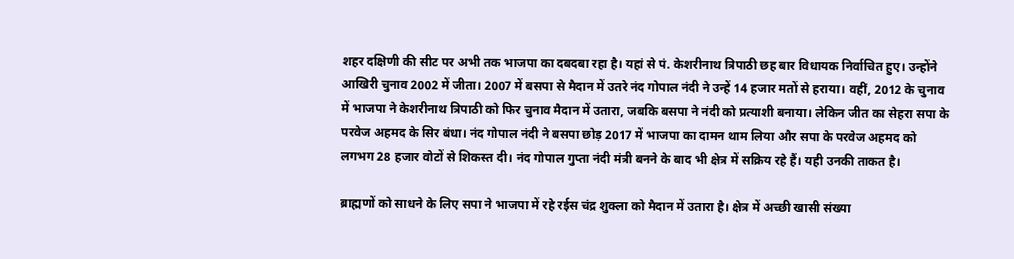शहर दक्षिणी की सीट पर अभी तक भाजपा का दबदबा रहा है। यहां से पं. केशरीनाथ त्रिपाठी छह बार विधायक निर्वाचित हुए। उन्होंने आखिरी चुनाव 2002 में जीता। 2007 में बसपा से मैदान में उतरे नंद गोपाल नंदी ने उन्हें 14 हजार मतों से हराया। वहीं, 2012 के चुनाव में भाजपा ने केशरीनाथ त्रिपाठी को फिर चुनाव मैदान में उतारा, जबकि बसपा ने नंदी को प्रत्याशी बनाया। लेकिन जीत का सेहरा सपा के परवेज अहमद के सिर बंधा। नंद गोपाल नंदी ने बसपा छोड़ 2017 में भाजपा का दामन थाम लिया और सपा के परवेज अहमद को लगभग 28 हजार वोटों से शिकस्त दी। नंद गोपाल गुप्ता नंदी मंत्री बनने के बाद भी क्षेत्र में सक्रिय रहे हैं। यही उनकी ताकत है।

ब्राह्मणों को साधने के लिए सपा ने भाजपा में रहे रईस चंद्र शुक्ला को मैदान में उतारा है। क्षेत्र में अच्छी खासी संख्या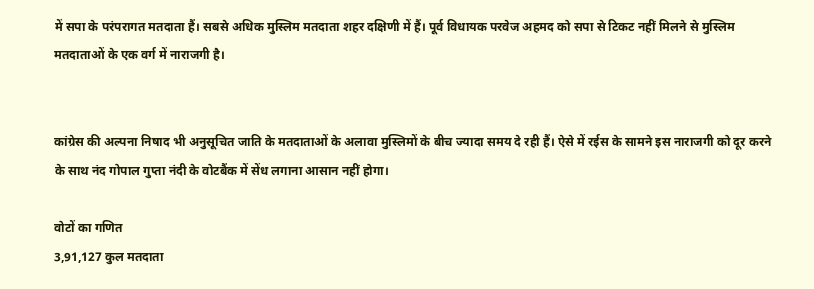में सपा के परंपरागत मतदाता हैं। सबसे अधिक मुस्लिम मतदाता शहर दक्षिणी में हैं। पूर्व विधायक परवेज अहमद को सपा से टिकट नहीं मिलने से मुस्लिम मतदाताओं के एक वर्ग में नाराजगी है।


कांग्रेस की अल्पना निषाद भी अनुसूचित जाति के मतदाताओं के अलावा मुस्लिमों के बीच ज्यादा समय दे रही हैं। ऐसे में रईस के सामने इस नाराजगी को दूर करने के साथ नंद गोपाल गुप्ता नंदी के वोटबैंक में सेंध लगाना आसान नहीं होगा।

वोटों का गणित
3,91,127 कुल मतदाता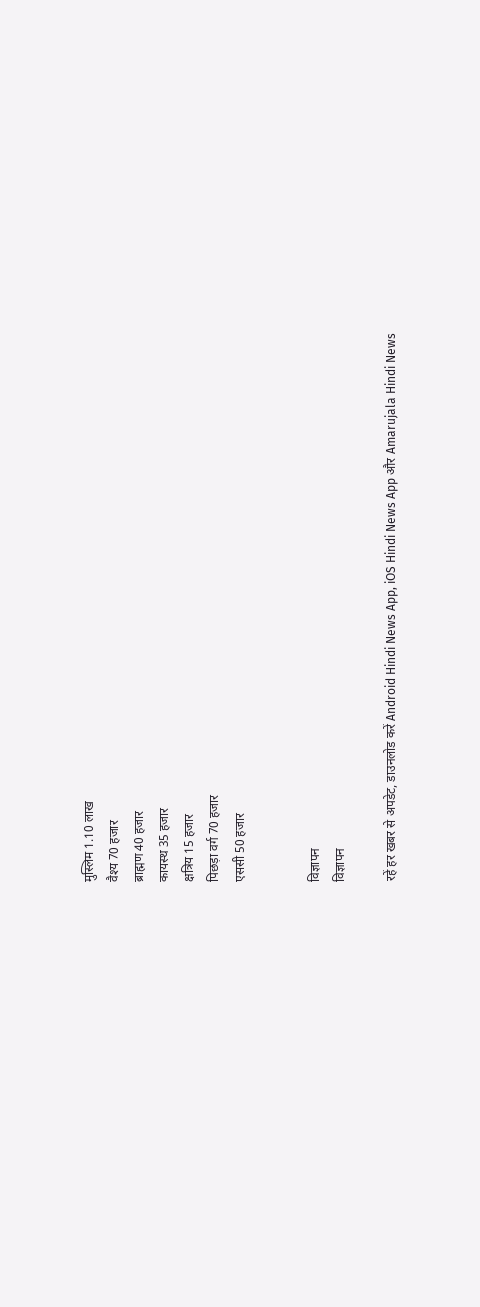मुस्लिम 1.10 लाख
वैश्य 70 हजार
ब्राह्मण 40 हजार
कायस्थ 35 हजार
क्षत्रिय 15 हजार
पिछड़ा वर्ग 70 हजार
एससी 50 हजार


विज्ञापन
विज्ञापन

रहें हर खबर से अपडेट, डाउनलोड करें Android Hindi News App, iOS Hindi News App और Amarujala Hindi News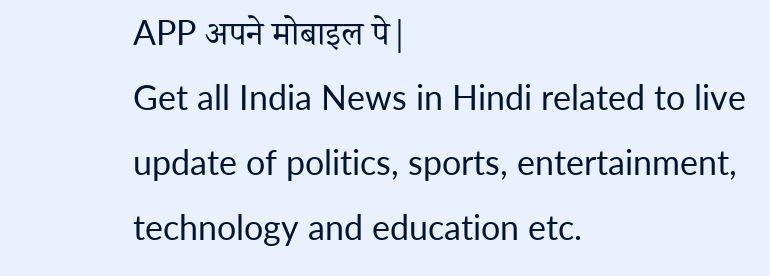APP अपने मोबाइल पे|
Get all India News in Hindi related to live update of politics, sports, entertainment, technology and education etc.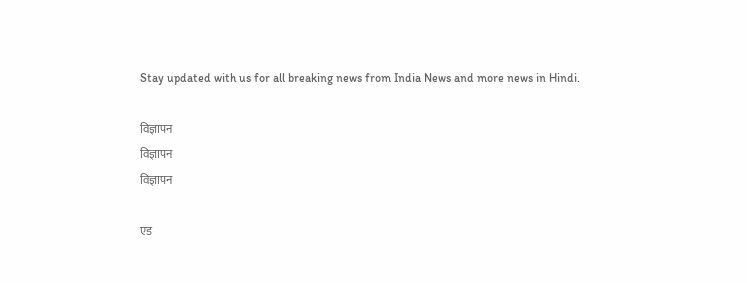Stay updated with us for all breaking news from India News and more news in Hindi.

विज्ञापन
विज्ञापन
विज्ञापन

एड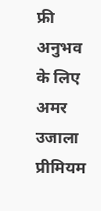फ्री अनुभव के लिए अमर उजाला प्रीमियम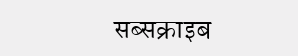सब्सक्राइब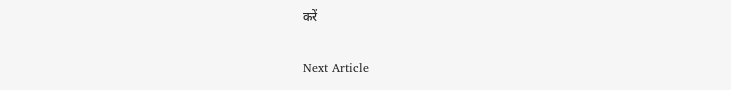करें

Next Article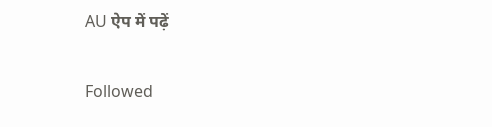AU ऐप में पढ़ें

Followed